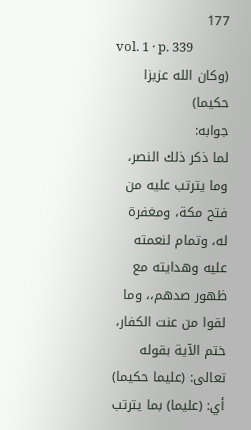177
vol. 1 · p. 339
(وكان الله عزيزا حكيما)
جوابه:
لما ذكر ذلك النصر، وما يترتب عليه من فتح مكة، ومغفرة
له، وتمام لنعمته عليه وهدايته مع ظهور صدهم،، وما
لقوا من عنت الكفار، ختم الآية بقوله تعالى: (عليما حكيما) أي: (عليما) بما يترتب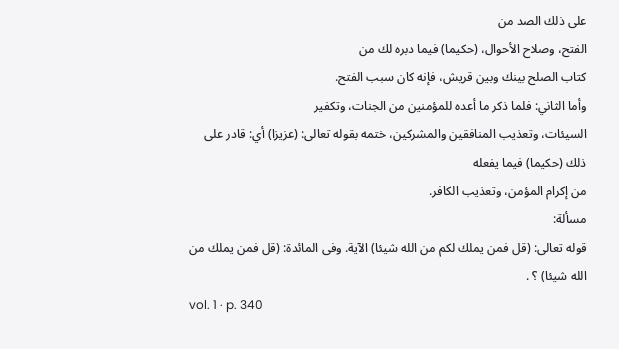على ذلك الصد من
الفتح، وصلاح الأحوال، (حكيما) فيما دبره لك من
كتاب الصلح بينك وبين قريش، فإنه كان سبب الفتح.
وأما الثاني: فلما ذكر ما أعده للمؤمنين من الجنات، وتكفير
السيئات، وتعذيب المنافقين والمشركين، ختمه بقوله تعالى: (عزيزا) أي: قادر على ذلك (حكيما) فيما يفعله
من إكرام المؤمن، وتعذيب الكافر.
مسألة:
قوله تعالى: (قل فمن يملك لكم من الله شيئا) الآية. وفى المائدة: (قل فمن يملك من الله شيئا) ؟ .
vol. 1 · p. 340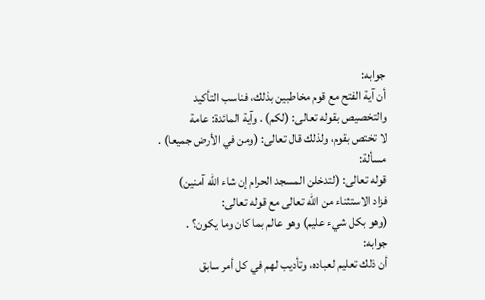جوابه:
أن آية الفتح مع قوم مخاطبين بذلك، فناسب التأكيد
والتخصيص بقوله تعالى: (لكم) . وآية المائدة: عامة
لا تختص بقوم، ولذلك قال تعالى: (ومن في الأرض جميعا) .
مسألة:
قوله تعالى: (لتدخلن المسجد الحرام إن شاء الله آمنين)
فزاد الاستثناء من الله تعالى مع قوله تعالى:
(وهو بكل شيء عليم) وهو عالم بما كان وما يكون؟ .
جوابه:
أن ذلك تعليم لعباده، وتأديب لهم في كل أمر سابق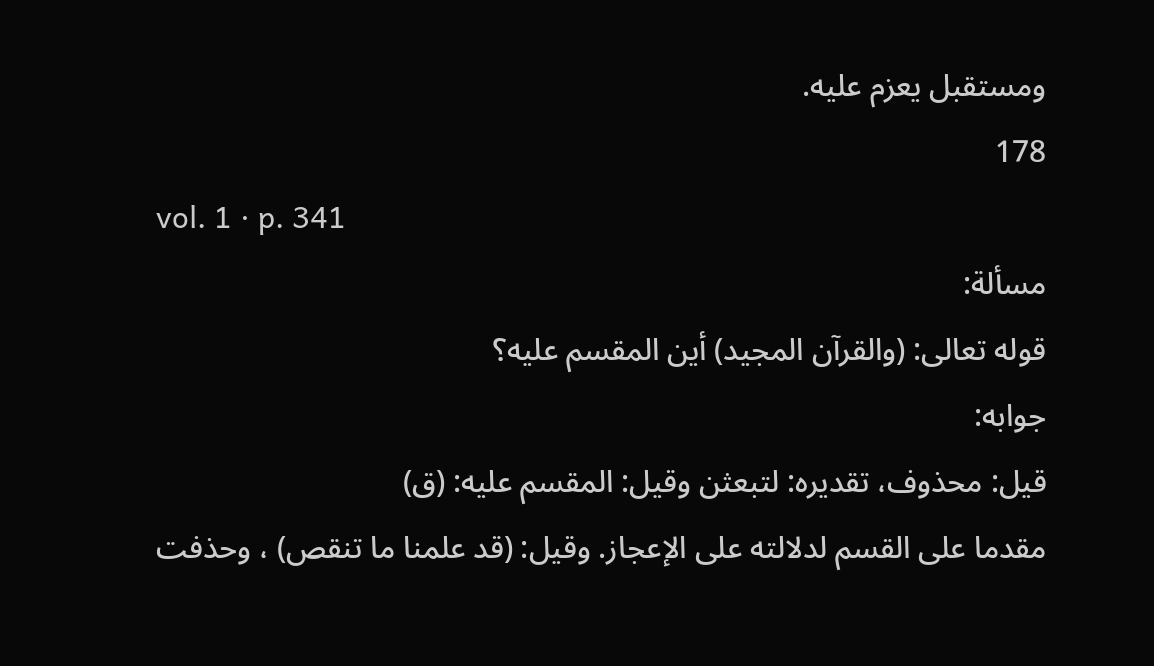ومستقبل يعزم عليه.
178
vol. 1 · p. 341
مسألة:
قوله تعالى: (والقرآن المجيد) أين المقسم عليه؟
جوابه:
قيل: محذوف، تقديره: لتبعثن وقيل: المقسم عليه: (ق)
مقدما على القسم لدلالته على الإعجاز. وقيل: (قد علمنا ما تنقص) ، وحذفت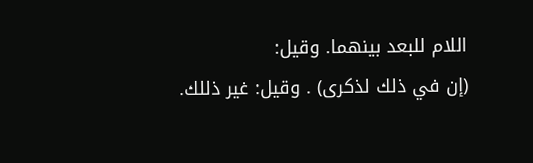اللام للبعد بينهما. وقيل:
(إن في ذلك لذكرى) . وقيل: غير ذللك.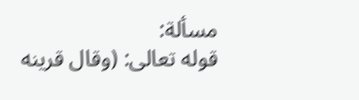مسألة:
قوله تعالى: (وقال قرينه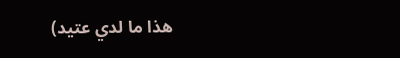هذا ما لدي عتيد)